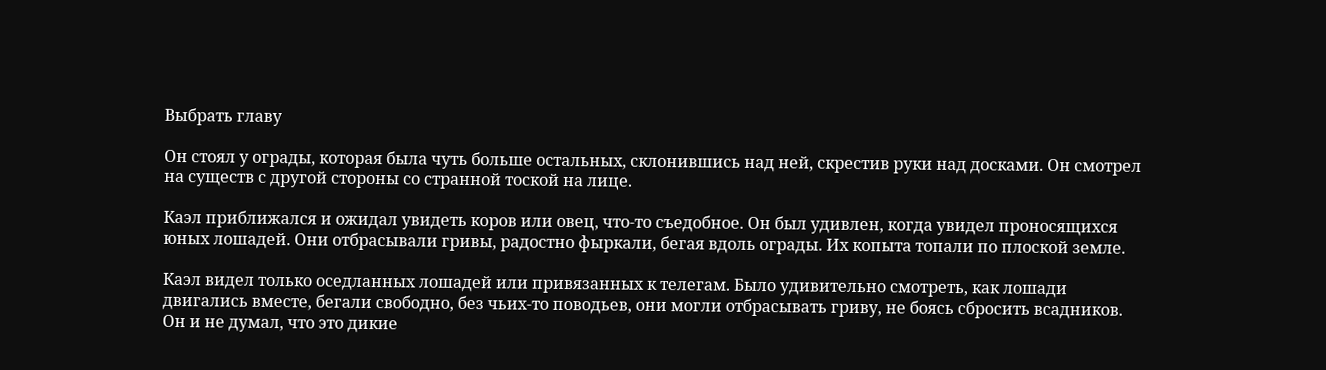Выбрать главу

Он стоял у ограды, которая была чуть больше остальных, склонившись над ней, скрестив руки над досками. Он смотрел на существ с другой стороны со странной тоской на лице.

Каэл приближался и ожидал увидеть коров или овец, что-то съедобное. Он был удивлен, когда увидел проносящихся юных лошадей. Они отбрасывали гривы, радостно фыркали, бегая вдоль ограды. Их копыта топали по плоской земле.

Каэл видел только оседланных лошадей или привязанных к телегам. Было удивительно смотреть, как лошади двигались вместе, бегали свободно, без чьих-то поводьев, они могли отбрасывать гриву, не боясь сбросить всадников. Он и не думал, что это дикие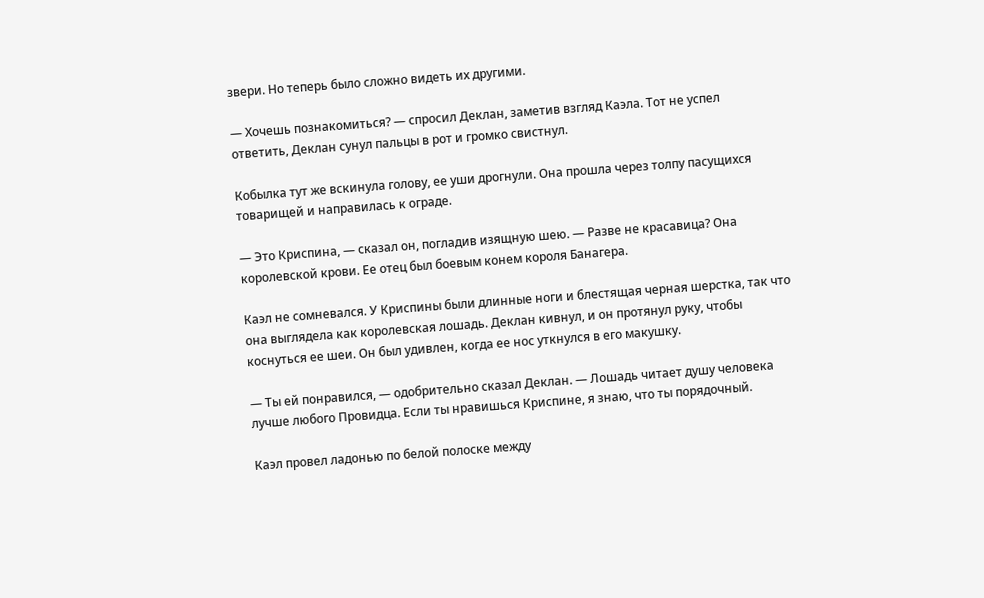звери. Но теперь было сложно видеть их другими.

— Хочешь познакомиться? — спросил Деклан, заметив взгляд Каэла. Тот не успел ответить, Деклан сунул пальцы в рот и громко свистнул.

Кобылка тут же вскинула голову, ее уши дрогнули. Она прошла через толпу пасущихся товарищей и направилась к ограде.

— Это Криспина, — сказал он, погладив изящную шею. — Разве не красавица? Она королевской крови. Ее отец был боевым конем короля Банагера.

Каэл не сомневался. У Криспины были длинные ноги и блестящая черная шерстка, так что она выглядела как королевская лошадь. Деклан кивнул, и он протянул руку, чтобы коснуться ее шеи. Он был удивлен, когда ее нос уткнулся в его макушку.

— Ты ей понравился, — одобрительно сказал Деклан. — Лошадь читает душу человека лучше любого Провидца. Если ты нравишься Криспине, я знаю, что ты порядочный.

Каэл провел ладонью по белой полоске между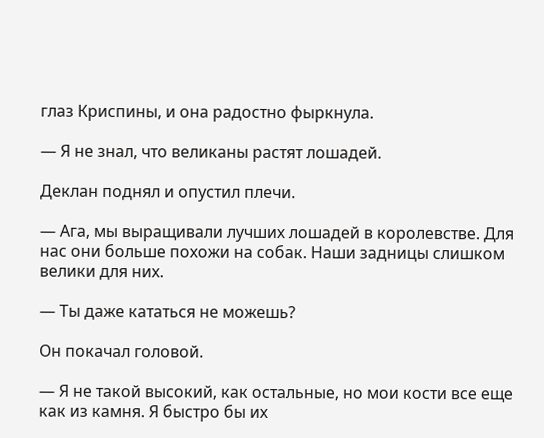глаз Криспины, и она радостно фыркнула.

— Я не знал, что великаны растят лошадей.

Деклан поднял и опустил плечи.

— Ага, мы выращивали лучших лошадей в королевстве. Для нас они больше похожи на собак. Наши задницы слишком велики для них.

— Ты даже кататься не можешь?

Он покачал головой.

— Я не такой высокий, как остальные, но мои кости все еще как из камня. Я быстро бы их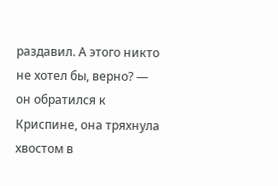раздавил. А этого никто не хотел бы, верно? — он обратился к Криспине, она тряхнула хвостом в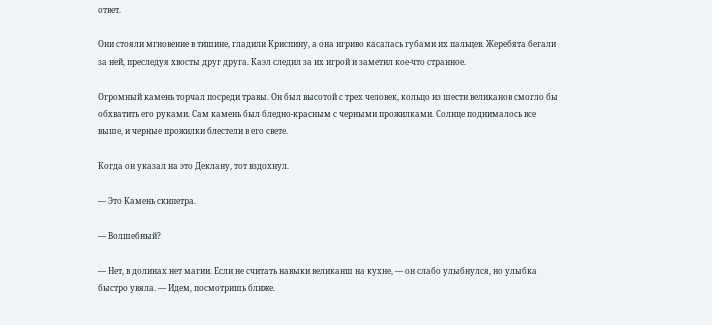ответ.

Они стояли мгновение в тишине, гладили Криспину, а она игриво касалась губами их пальцев. Жеребята бегали за ней, преследуя хвосты друг друга. Каэл следил за их игрой и заметил кое-что странное.

Огромный камень торчал посреди травы. Он был высотой с трех человек, кольцо из шести великанов смогло бы обхватить его руками. Сам камень был бледно-красным с черными прожилками. Солнце поднималось все выше, и черные прожилки блестели в его свете.

Когда он указал на это Деклану, тот вздохнул.

— Это Камень скипетра.

— Волшебный?

— Нет, в долинах нет магии. Если не считать навыки великанш на кухне, — он слабо улыбнулся, но улыбка быстро увяла. — Идем, посмотришь ближе.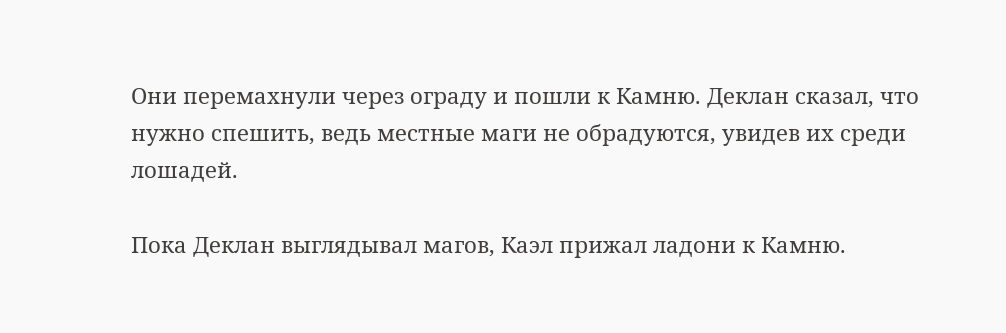Они перемахнули через ограду и пошли к Камню. Деклан сказал, что нужно спешить, ведь местные маги не обрадуются, увидев их среди лошадей.

Пока Деклан выглядывал магов, Каэл прижал ладони к Камню.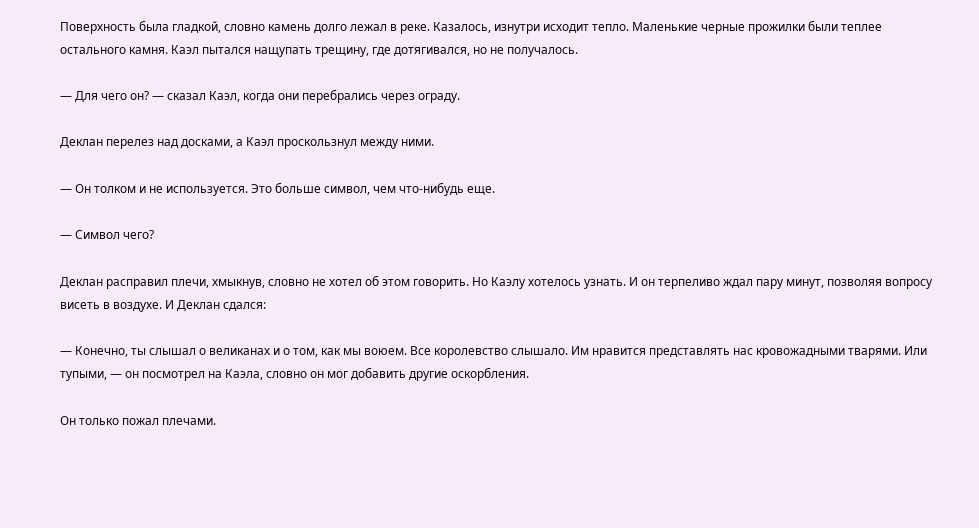Поверхность была гладкой, словно камень долго лежал в реке. Казалось, изнутри исходит тепло. Маленькие черные прожилки были теплее остального камня. Каэл пытался нащупать трещину, где дотягивался, но не получалось.

— Для чего он? — сказал Каэл, когда они перебрались через ограду.

Деклан перелез над досками, а Каэл проскользнул между ними.

— Он толком и не используется. Это больше символ, чем что-нибудь еще.

— Символ чего?

Деклан расправил плечи, хмыкнув, словно не хотел об этом говорить. Но Каэлу хотелось узнать. И он терпеливо ждал пару минут, позволяя вопросу висеть в воздухе. И Деклан сдался:

— Конечно, ты слышал о великанах и о том, как мы воюем. Все королевство слышало. Им нравится представлять нас кровожадными тварями. Или тупыми, — он посмотрел на Каэла, словно он мог добавить другие оскорбления.

Он только пожал плечами.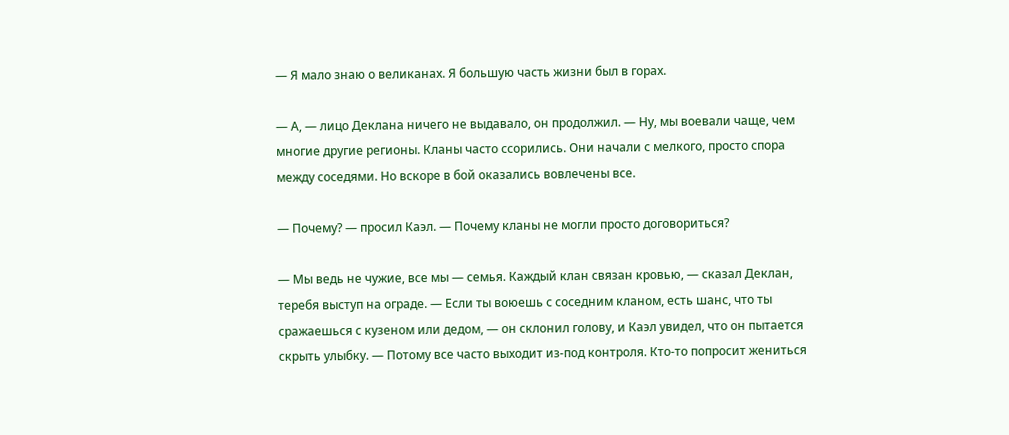— Я мало знаю о великанах. Я большую часть жизни был в горах.

— А, — лицо Деклана ничего не выдавало, он продолжил. — Ну, мы воевали чаще, чем многие другие регионы. Кланы часто ссорились. Они начали с мелкого, просто спора между соседями. Но вскоре в бой оказались вовлечены все.

— Почему? — просил Каэл. — Почему кланы не могли просто договориться?

— Мы ведь не чужие, все мы — семья. Каждый клан связан кровью, — сказал Деклан, теребя выступ на ограде. — Если ты воюешь с соседним кланом, есть шанс, что ты сражаешься с кузеном или дедом, — он склонил голову, и Каэл увидел, что он пытается скрыть улыбку. — Потому все часто выходит из-под контроля. Кто-то попросит жениться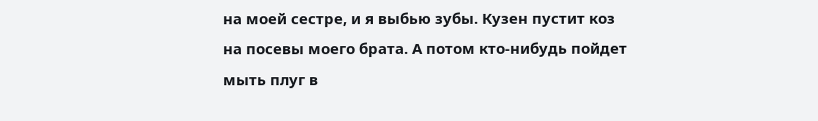на моей сестре, и я выбью зубы. Кузен пустит коз на посевы моего брата. А потом кто-нибудь пойдет мыть плуг в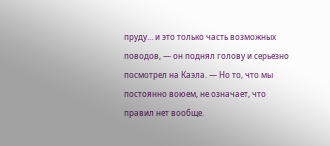пруду… и это только часть возможных поводов, — он поднял голову и серьезно посмотрел на Каэла. — Но то, что мы постоянно воюем, не означает, что правил нет вообще.